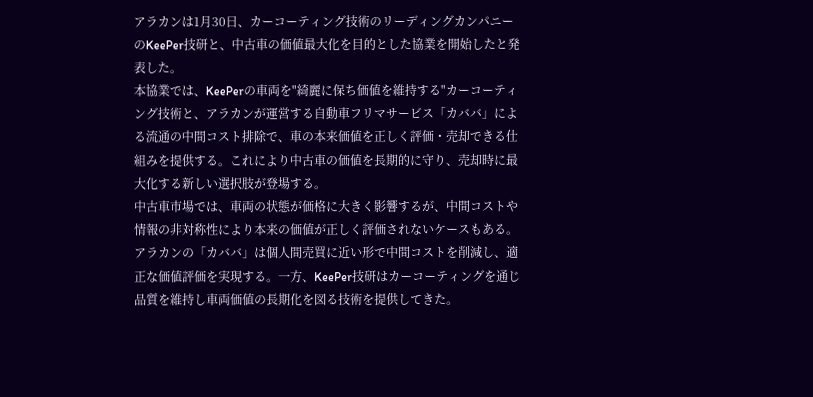アラカンは1月30日、カーコーティング技術のリーディングカンパニーのKeePer技研と、中古車の価値最大化を目的とした協業を開始したと発表した。
本協業では、KeePerの車両を"綺麗に保ち価値を維持する"カーコーティング技術と、アラカンが運営する自動車フリマサービス「カババ」による流通の中間コスト排除で、車の本来価値を正しく評価・売却できる仕組みを提供する。これにより中古車の価値を長期的に守り、売却時に最大化する新しい選択肢が登場する。
中古車市場では、車両の状態が価格に大きく影響するが、中間コストや情報の非対称性により本来の価値が正しく評価されないケースもある。アラカンの「カババ」は個人間売買に近い形で中間コストを削減し、適正な価値評価を実現する。一方、KeePer技研はカーコーティングを通じ品質を維持し車両価値の長期化を図る技術を提供してきた。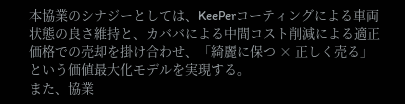本協業のシナジーとしては、KeePerコーティングによる車両状態の良さ維持と、カババによる中間コスト削減による適正価格での売却を掛け合わせ、「綺麗に保つ × 正しく売る」という価値最大化モデルを実現する。
また、協業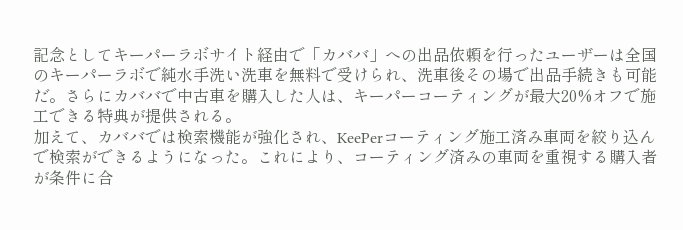記念としてキーパーラボサイト経由で「カババ」への出品依頼を行ったユーザーは全国のキーパーラボで純水手洗い洗車を無料で受けられ、洗車後その場で出品手続きも可能だ。さらにカババで中古車を購入した人は、キーパーコーティングが最大20%オフで施工できる特典が提供される。
加えて、カババでは検索機能が強化され、KeePerコーティング施工済み車両を絞り込んで検索ができるようになった。これにより、コーティング済みの車両を重視する購入者が条件に合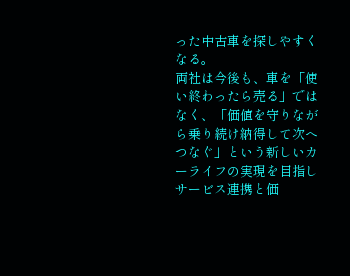った中古車を探しやすくなる。
両社は今後も、車を「使い終わったら売る」ではなく、「価値を守りながら乗り続け納得して次へつなぐ」という新しいカーライフの実現を目指しサービス連携と価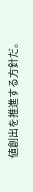値創出を推進する方針だ。